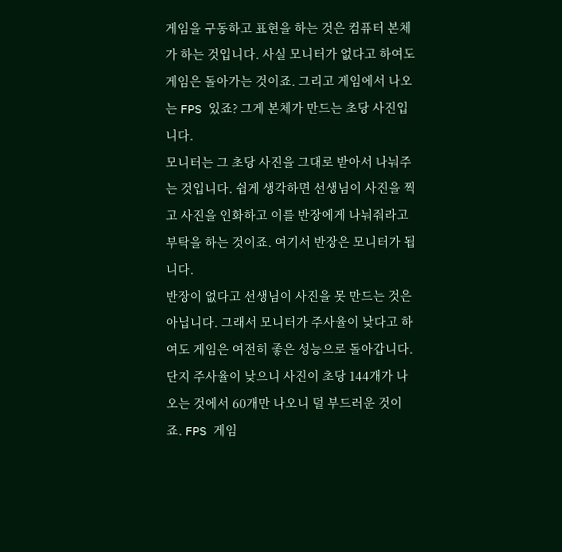게임을 구동하고 표현을 하는 것은 컴퓨터 본체가 하는 것입니다. 사실 모니터가 없다고 하여도 게임은 돌아가는 것이죠. 그리고 게임에서 나오는 FPS 있죠? 그게 본체가 만드는 초당 사진입니다.
모니터는 그 초당 사진을 그대로 받아서 나눠주는 것입니다. 쉽게 생각하면 선생님이 사진을 찍고 사진을 인화하고 이를 반장에게 나눠줘라고 부탁을 하는 것이죠. 여기서 반장은 모니터가 됩니다.
반장이 없다고 선생님이 사진을 못 만드는 것은 아닙니다. 그래서 모니터가 주사율이 낮다고 하여도 게임은 여전히 좋은 성능으로 돌아갑니다. 단지 주사율이 낮으니 사진이 초당 144개가 나오는 것에서 60개만 나오니 덜 부드러운 것이죠. FPS 게임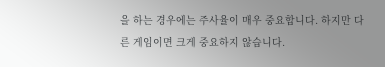을 하는 경우에는 주사율이 매우 중요합니다. 하지만 다른 게임이면 크게 중요하지 않습니다.